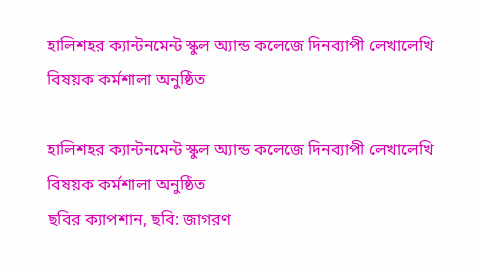হালিশহর ক্যান্টনমেন্ট স্কুল অ্যান্ড কলেজে দিনব্যাপী লেখালেখি বিষয়ক কর্মশালা অনুষ্ঠিত

হালিশহর ক্যান্টনমেন্ট স্কুল অ্যান্ড কলেজে দিনব্যাপী লেখালেখি বিষয়ক কর্মশালা অনুষ্ঠিত
ছবির ক্যাপশান, ছবি: জাগরণ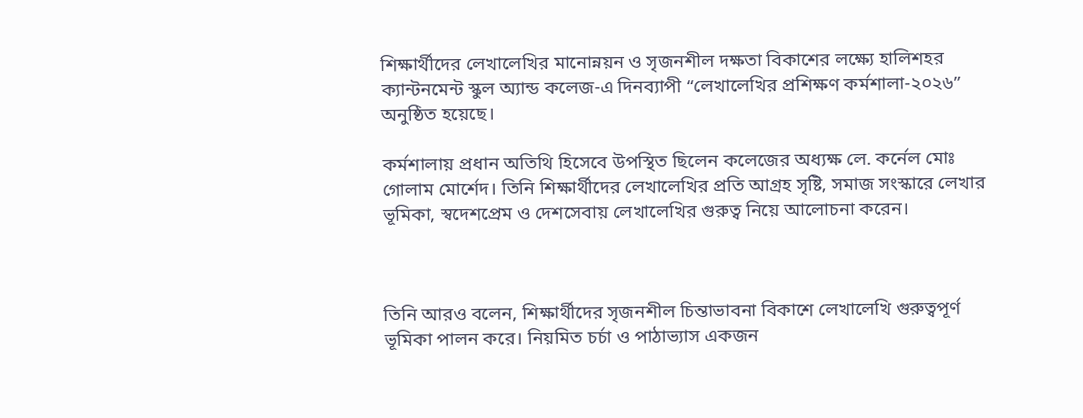শিক্ষার্থীদের লেখালেখির মানোন্নয়ন ও সৃজনশীল দক্ষতা বিকাশের লক্ষ্যে হালিশহর ক্যান্টনমেন্ট স্কুল অ্যান্ড কলেজ-এ দিনব্যাপী “লেখালেখির প্রশিক্ষণ কর্মশালা-২০২৬” অনুষ্ঠিত হয়েছে।

কর্মশালায় প্রধান অতিথি হিসেবে উপস্থিত ছিলেন কলেজের অধ্যক্ষ লে. কর্নেল মোঃ গোলাম মোর্শেদ। তিনি শিক্ষার্থীদের লেখালেখির প্রতি আগ্রহ সৃষ্টি, সমাজ সংস্কারে লেখার ভূমিকা, স্বদেশপ্রেম ও দেশসেবায় লেখালেখির গুরুত্ব নিয়ে আলোচনা করেন।



তিনি আরও বলেন, শিক্ষার্থীদের সৃজনশীল চিন্তাভাবনা বিকাশে লেখালেখি গুরুত্বপূর্ণ ভূমিকা পালন করে। নিয়মিত চর্চা ও পাঠাভ্যাস একজন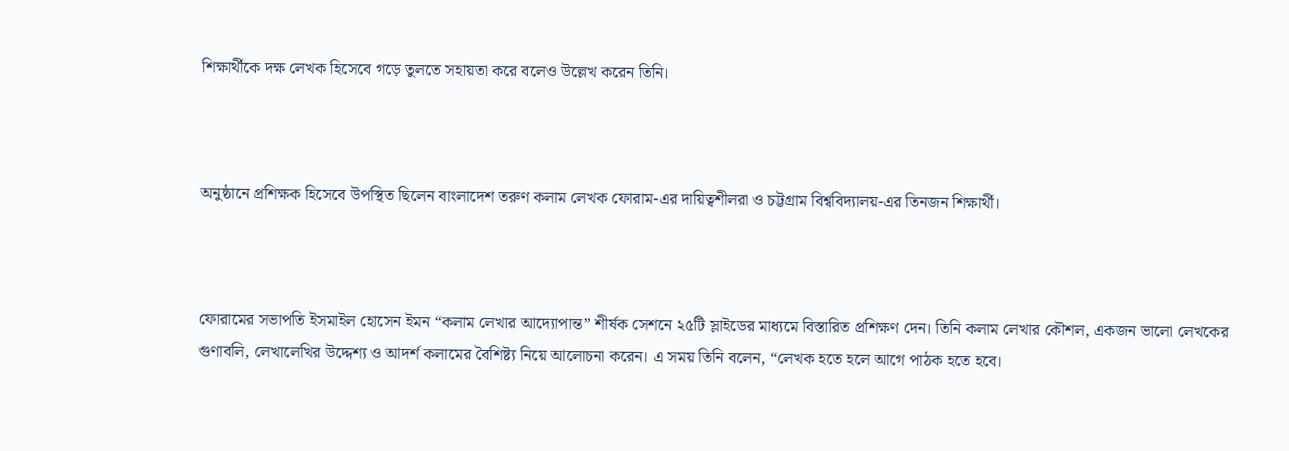শিক্ষার্থীকে দক্ষ লেখক হিসেবে গড়ে তুলতে সহায়তা করে বলেও উল্লেখ করেন তিনি।



অনুষ্ঠানে প্রশিক্ষক হিসেবে উপস্থিত ছিলেন বাংলাদেশ তরুণ কলাম লেখক ফোরাম-এর দায়িত্বশীলরা ও চট্টগ্রাম বিশ্ববিদ্যালয়-এর তিনজন শিক্ষার্থী।



ফোরামের সভাপতি ইসমাইল হোসেন ইমন “কলাম লেখার আদ্যোপান্ত” শীর্ষক সেশনে ২৫টি স্লাইডের মাধ্যমে বিস্তারিত প্রশিক্ষণ দেন। তিনি কলাম লেখার কৌশল, একজন ভালো লেখকের গুণাবলি, লেখালেখির উদ্দেশ্য ও আদর্শ কলামের বৈশিষ্ট্য নিয়ে আলোচনা করেন। এ সময় তিনি বলেন, “লেখক হতে হলে আগে পাঠক হতে হবে।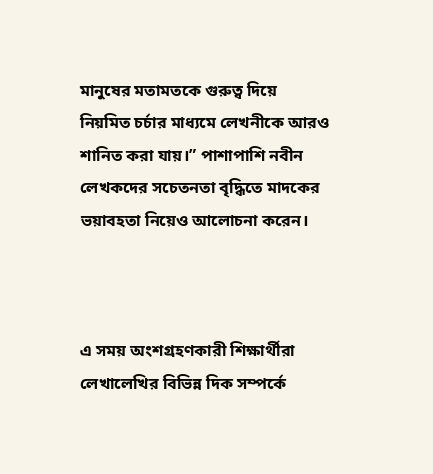মানুষের মতামতকে গুরুত্ব দিয়ে নিয়মিত চর্চার মাধ্যমে লেখনীকে আরও শানিত করা যায়।” পাশাপাশি নবীন লেখকদের সচেতনতা বৃদ্ধিতে মাদকের ভয়াবহতা নিয়েও আলোচনা করেন।



এ সময় অংশগ্রহণকারী শিক্ষার্থীরা লেখালেখির বিভিন্ন দিক সম্পর্কে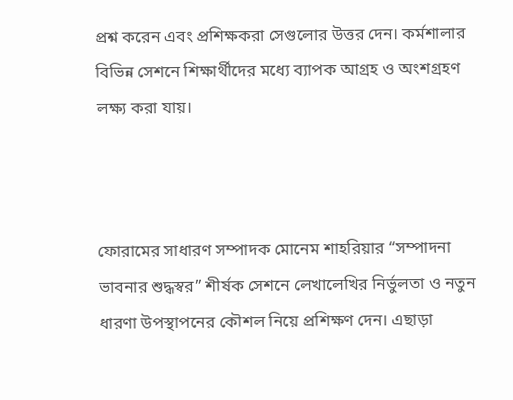প্রশ্ন করেন এবং প্রশিক্ষকরা সেগুলোর উত্তর দেন। কর্মশালার বিভিন্ন সেশনে শিক্ষার্থীদের মধ্যে ব্যাপক আগ্রহ ও অংশগ্রহণ লক্ষ্য করা যায়।



ফোরামের সাধারণ সম্পাদক মোনেম শাহরিয়ার “সম্পাদনা ভাবনার শুদ্ধস্বর” শীর্ষক সেশনে লেখালেখির নির্ভুলতা ও নতুন ধারণা উপস্থাপনের কৌশল নিয়ে প্রশিক্ষণ দেন। এছাড়া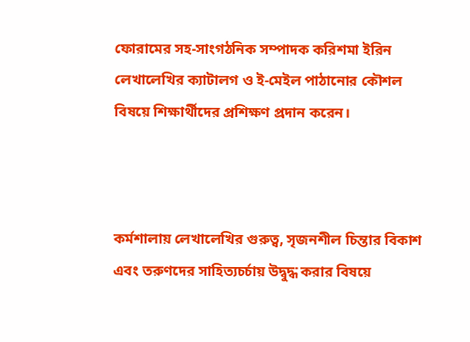ফোরামের সহ-সাংগঠনিক সম্পাদক করিশমা ইরিন লেখালেখির ক্যাটালগ ও ই-মেইল পাঠানোর কৌশল বিষয়ে শিক্ষার্থীদের প্রশিক্ষণ প্রদান করেন।



কর্মশালায় লেখালেখির গুরুত্ব, সৃজনশীল চিন্তার বিকাশ এবং তরুণদের সাহিত্যচর্চায় উদ্বুদ্ধ করার বিষয়ে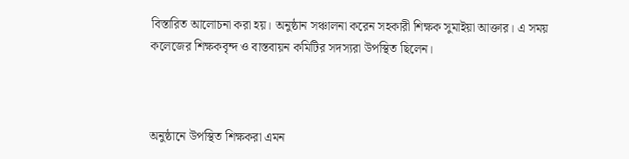বিস্তারিত আলোচনা করা হয়। অনুষ্ঠান সঞ্চালনা করেন সহকারী শিক্ষক সুমাইয়া আক্তার। এ সময় কলেজের শিক্ষকবৃন্দ ও বাস্তবায়ন কমিটির সদস্যরা উপস্থিত ছিলেন।



অনুষ্ঠানে উপস্থিত শিক্ষকরা এমন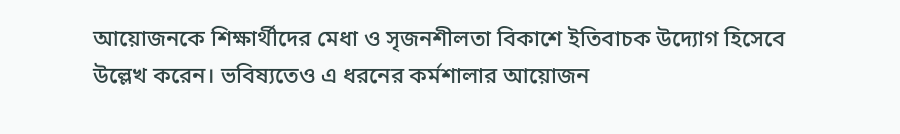আয়োজনকে শিক্ষার্থীদের মেধা ও সৃজনশীলতা বিকাশে ইতিবাচক উদ্যোগ হিসেবে উল্লেখ করেন। ভবিষ্যতেও এ ধরনের কর্মশালার আয়োজন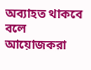অব্যাহত থাকবে বলে আয়োজকরা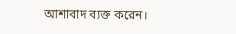আশাবাদ ব্যক্ত করেন।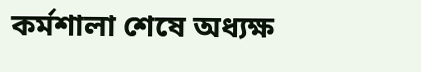কর্মশালা শেষে অধ্যক্ষ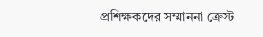প্রশিক্ষকদের সম্মাননা ক্রেস্ট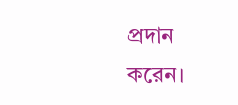প্রদান করেন।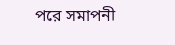পরে সমাপনী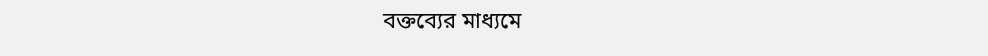বক্তব্যের মাধ্যমে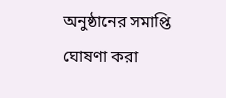অনুষ্ঠানের সমাপ্তি ঘোষণা করা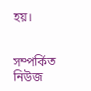হয়।


সম্পর্কিত নিউজ